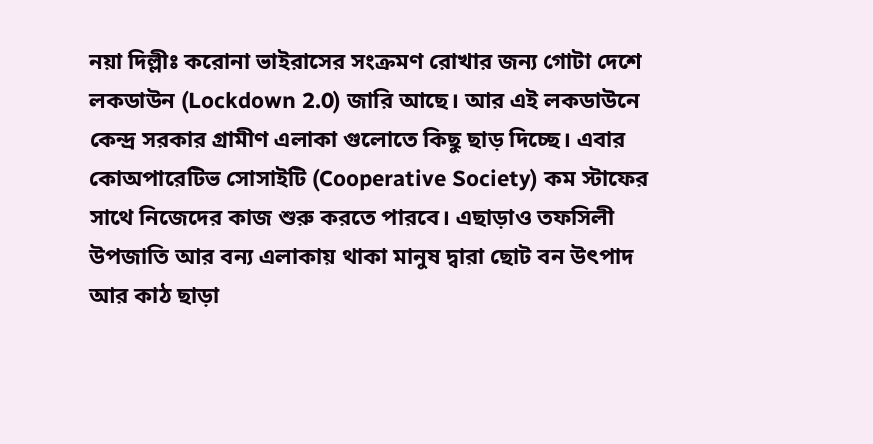নয়া দিল্লীঃ করোনা ভাইরাসের সংক্রমণ রোখার জন্য গোটা দেশে লকডাউন (Lockdown 2.0) জারি আছে। আর এই লকডাউনে কেন্দ্র সরকার গ্রামীণ এলাকা গুলোতে কিছু ছাড় দিচ্ছে। এবার কোঅপারেটিভ সোসাইটি (Cooperative Society) কম স্টাফের সাথে নিজেদের কাজ শুরু করতে পারবে। এছাড়াও তফসিলী উপজাতি আর বন্য এলাকায় থাকা মানুষ দ্বারা ছোট বন উৎপাদ আর কাঠ ছাড়া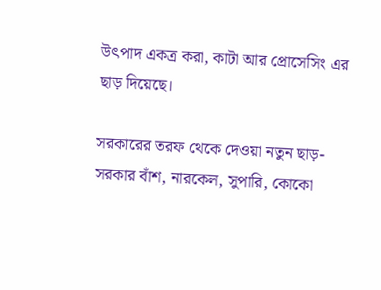উৎপাদ একত্র করা, কাটা আর প্রোসেসিং এর ছাড় দিয়েছে।

সরকারের তরফ থেকে দেওয়া নতুন ছাড়- সরকার বাঁশ, নারকেল, সুপারি, কোকো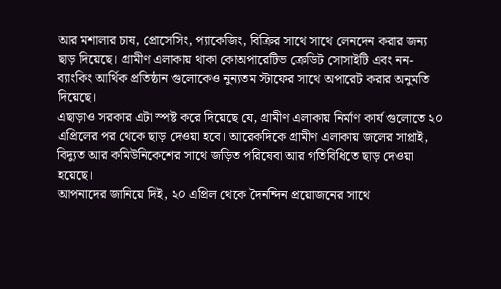আর মশালার চাষ, প্রোসেসিং, প্যাকেজিং, বিক্রির সাথে সাথে লেনদেন করার জন্য ছাড় দিয়েছে। গ্রামীণ এলাকায় থাকা কোঅপারেটিভ ক্রেডিট সোসাইটি এবং নন-ব্যাংকিং আর্থিক প্রতিষ্ঠান গুলোকেও নুন্যতম স্টাফের সাথে অপারেট করার অনুমতি দিয়েছে।
এছাড়াও সরকার এটা স্পষ্ট করে দিয়েছে যে, গ্রামীণ এলাকায় নির্মাণ কার্য গুলোতে ২০ এপ্রিলের পর থেকে ছাড় দেওয়া হবে। আরেকদিকে গ্রামীণ এলাকায় জলের সাপ্লাই, বিদ্যুত আর কমিউনিকেশের সাথে জড়িত পরিষেবা আর গতিবিধিতে ছাড় দেওয়া হয়েছে।
আপনাদের জানিয়ে দিই, ২০ এপ্রিল থেকে দৈনন্দিন প্রয়োজনের সাথে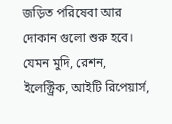জড়িত পরিষেবা আর দোকান গুলো শুরু হবে। যেমন মুদি, রেশন, ইলেক্ট্রিক, আইটি রিপেয়ার্স,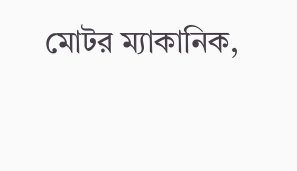মোটর ম্যাকানিক,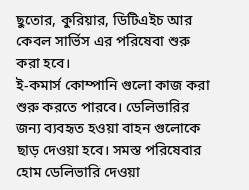ছুতোর, কুরিয়ার, ডিটিএইচ আর কেবল সার্ভিস এর পরিষেবা শুরু করা হবে।
ই-কমার্স কোম্পানি গুলো কাজ করা শুরু করতে পারবে। ডেলিভারির জন্য ব্যবহৃত হওয়া বাহন গুলোকে ছাড় দেওয়া হবে। সমস্ত পরিষেবার হোম ডেলিভারি দেওয়া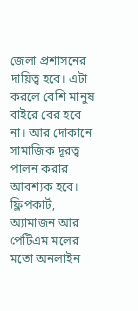জেলা প্রশাসনের দায়িত্ব হবে। এটা করলে বেশি মানুষ বাইরে বের হবে না। আর দোকানে সামাজিক দূরত্ব পালন করার আবশ্যক হবে। ফ্লিপকার্ট, অ্যামাজন আর পেটিএম মলের মতো অনলাইন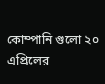কোম্পানি গুলো ২০ এপ্রিলের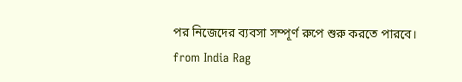পর নিজেদের ব্যবসা সম্পূর্ণ রুপে শুরু করতে পারবে।
from India Rag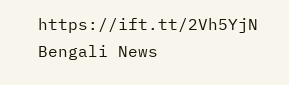https://ift.tt/2Vh5YjN
Bengali News